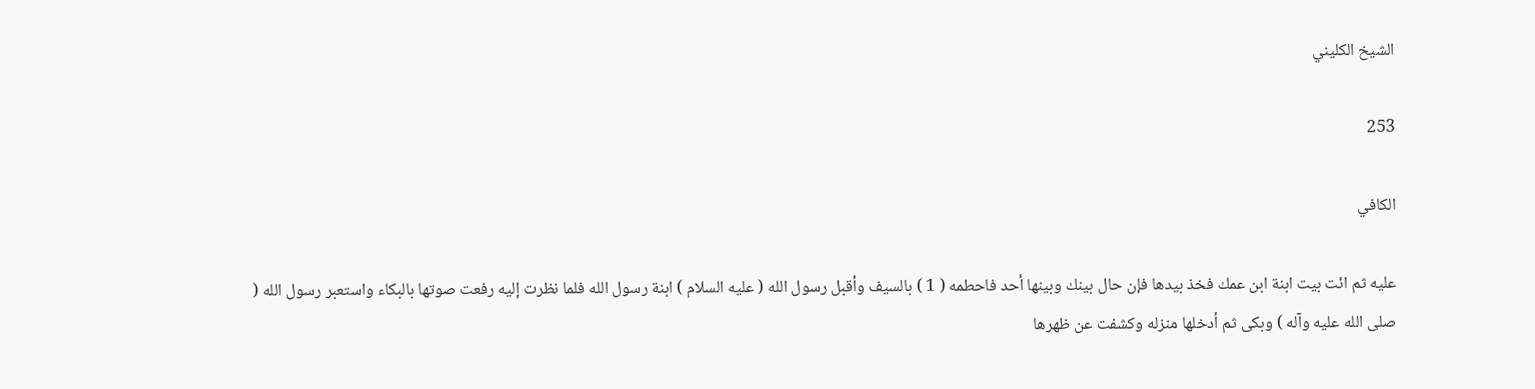الشيخ الكليني

253

الكافي

عليه ثم ائت بيت ابنة ابن عمك فخذ بيدها فإن حال بينك وبينها أحد فاحطمه ( 1 ) بالسيف وأقبل رسول الله ( عليه السلام ) ابنة رسول الله فلما نظرت إليه رفعت صوتها بالبكاء واستعبر رسول الله ( صلى الله عليه وآله ) وبكى ثم أدخلها منزله وكشفت عن ظهرها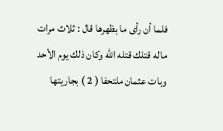فلما أن رأى ما بظهرها قال : ثلاث مرات ماله قتلك قتله الله وكان ذلك يوم الأحد وبات عثمان ملتحفا ( 2 ) بجاريتها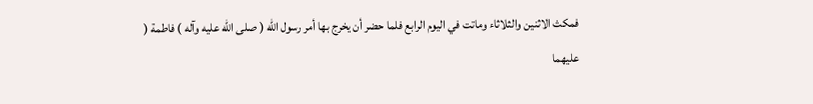فمكث الاثنين والثلاثاء وماتت في اليوم الرابع فلما حضر أن يخرج بها أمر رسول الله ( صلى الله عليه وآله ) فاطمة ( عليهما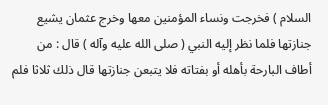السلام ) فخرجت ونساء المؤمنين معها وخرج عثمان يشيع جنازتها فلما نظر إليه النبي ( صلى الله عليه وآله ) قال : من أطاف البارحة بأهله أو بفتاته فلا يتبعن جنازتها قال ذلك ثلاثا فلم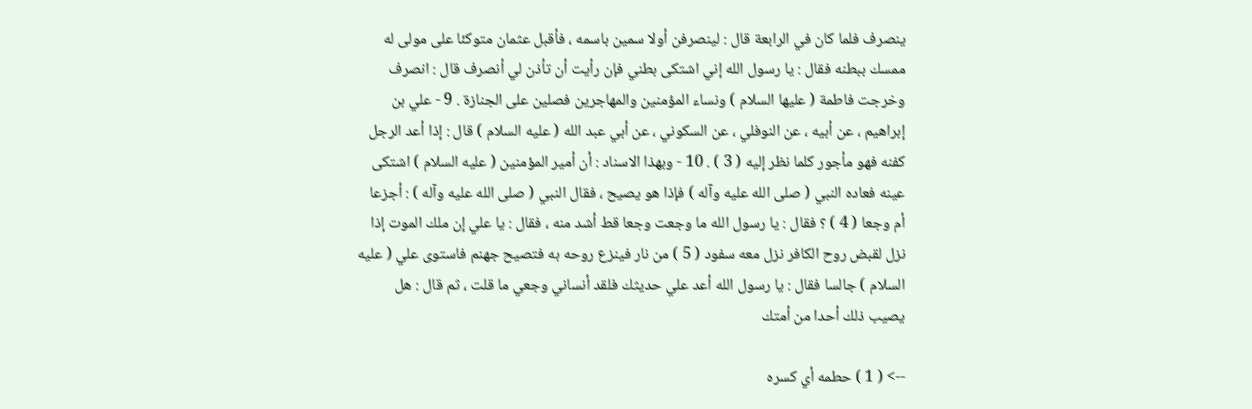ينصرف فلما كان في الرابعة قال : لينصرفن أولا سمين باسمه ، فأقبل عثمان متوكئا على مولى له ممسك ببطنه فقال : يا رسول الله إني اشتكى بطني فإن رأيت أن تأذن لي أنصرف قال : انصرف وخرجت فاطمة ( عليها السلام ) ونساء المؤمنين والمهاجرين فصلين على الجنازة . 9 - علي بن إبراهيم ، عن أبيه ، عن النوفلي ، عن السكوني ، عن أبي عبد الله ( عليه السلام ) قال : إذا أعد الرجل كفنه فهو مأجور كلما نظر إليه ( 3 ) . 10 - وبهذا الاسناد : أن أمير المؤمنين ( عليه السلام ) اشتكى عينه فعاده النبي ( صلى الله عليه وآله ) فإذا هو يصيح ، فقال النبي ( صلى الله عليه وآله ) : أجزعا أم وجعا ( 4 ) ؟ فقال : يا رسول الله ما وجعت وجعا قط أشد منه ، فقال : يا علي إن ملك الموت إذا نزل لقبض روح الكافر نزل معه سفود ( 5 ) من نار فينزع روحه به فتصيح جهنم فاستوى علي ( عليه السلام ) جالسا فقال : يا رسول الله أعد علي حديثك فلقد أنساني وجعي ما قلت ، ثم قال : هل يصيب ذلك أحدا من أمتك

--> ( 1 ) حطمه أي كسره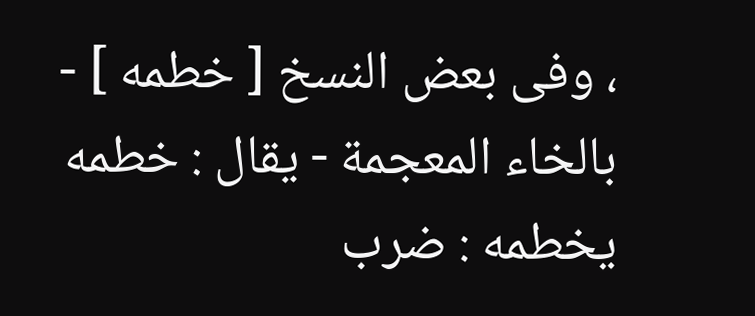، وفى بعض النسخ [ خطمه ] - بالخاء المعجمة - يقال : خطمه يخطمه : ضرب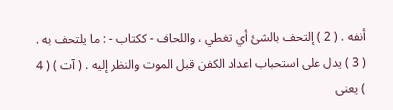أنفه . ( 2 ) إلتحف بالشئ أي تغطي ، واللحاف - ككتاب - : ما يلتحف به . ( 3 ) يدل على استحباب اعداد الكفن قبل الموت والنظر إليه . ( آت ) ( 4 ) يعنى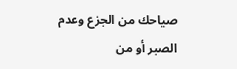صياحك من الجزع وعدم الصبر أو من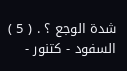شدة الوجع ؟ . ( 5 ) السفود - كتنور -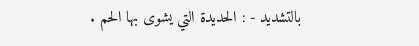بالتشديد - : الحديدة التي يشوى بها الحم .